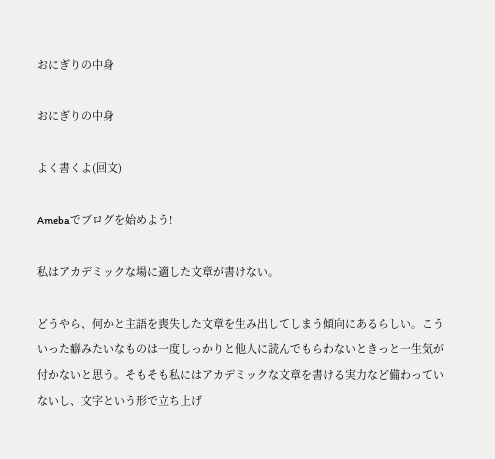おにぎりの中身

おにぎりの中身

よく書くよ(回文)

Amebaでブログを始めよう!

私はアカデミックな場に適した文章が書けない。

どうやら、何かと主語を喪失した文章を生み出してしまう傾向にあるらしい。こういった癖みたいなものは一度しっかりと他人に読んでもらわないときっと一生気が付かないと思う。そもそも私にはアカデミックな文章を書ける実力など備わっていないし、文字という形で立ち上げ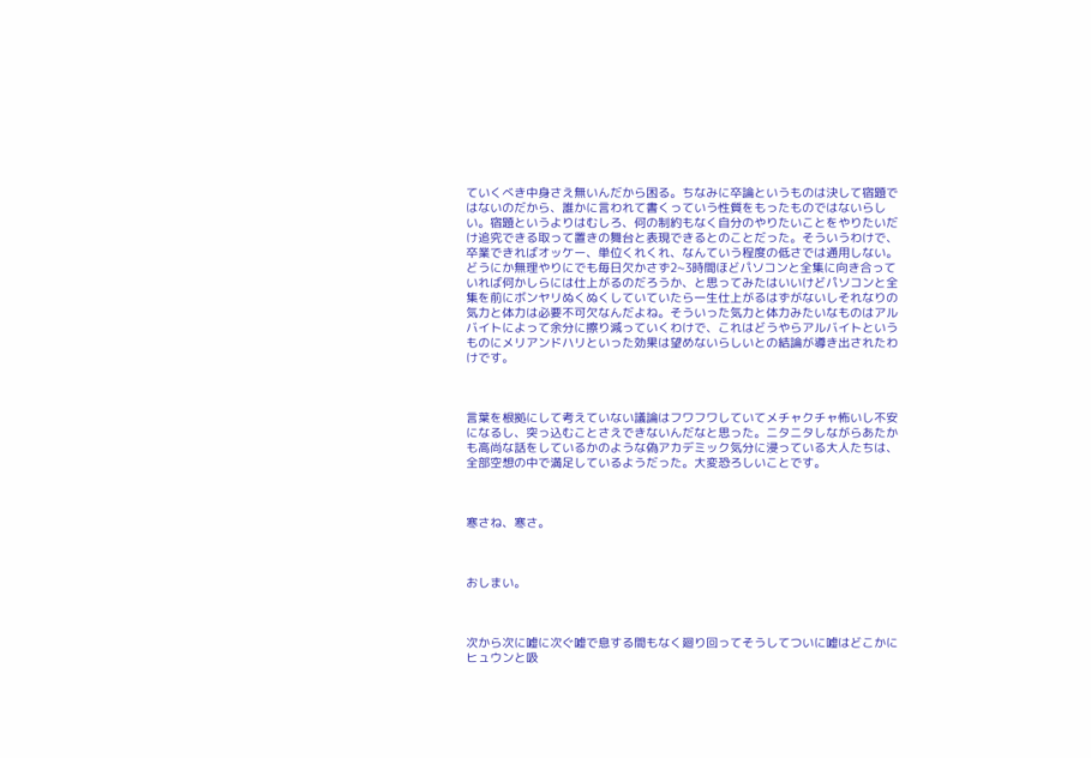ていくべき中身さえ無いんだから困る。ちなみに卒論というものは決して宿題ではないのだから、誰かに言われて書くっていう性質をもったものではないらしい。宿題というよりはむしろ、何の制約もなく自分のやりたいことをやりたいだけ追究できる取って置きの舞台と表現できるとのことだった。そういうわけで、卒業できればオッケー、単位くれくれ、なんていう程度の低さでは通用しない。どうにか無理やりにでも毎日欠かさず2~3時間ほどパソコンと全集に向き合っていれば何かしらには仕上がるのだろうか、と思ってみたはいいけどパソコンと全集を前にボンヤリぬくぬくしていていたら一生仕上がるはずがないしそれなりの気力と体力は必要不可欠なんだよね。そういった気力と体力みたいなものはアルバイトによって余分に擦り減っていくわけで、これはどうやらアルバイトというものにメリアンドハリといった効果は望めないらしいとの結論が導き出されたわけです。



言葉を根拠にして考えていない議論はフワフワしていてメチャクチャ怖いし不安になるし、突っ込むことさえできないんだなと思った。ニタニタしながらあたかも高尚な話をしているかのような偽アカデミック気分に浸っている大人たちは、全部空想の中で満足しているようだった。大変恐ろしいことです。



寒さね、寒さ。



おしまい。



次から次に嘘に次ぐ嘘で息する間もなく廻り回ってそうしてついに嘘はどこかにヒュウンと吸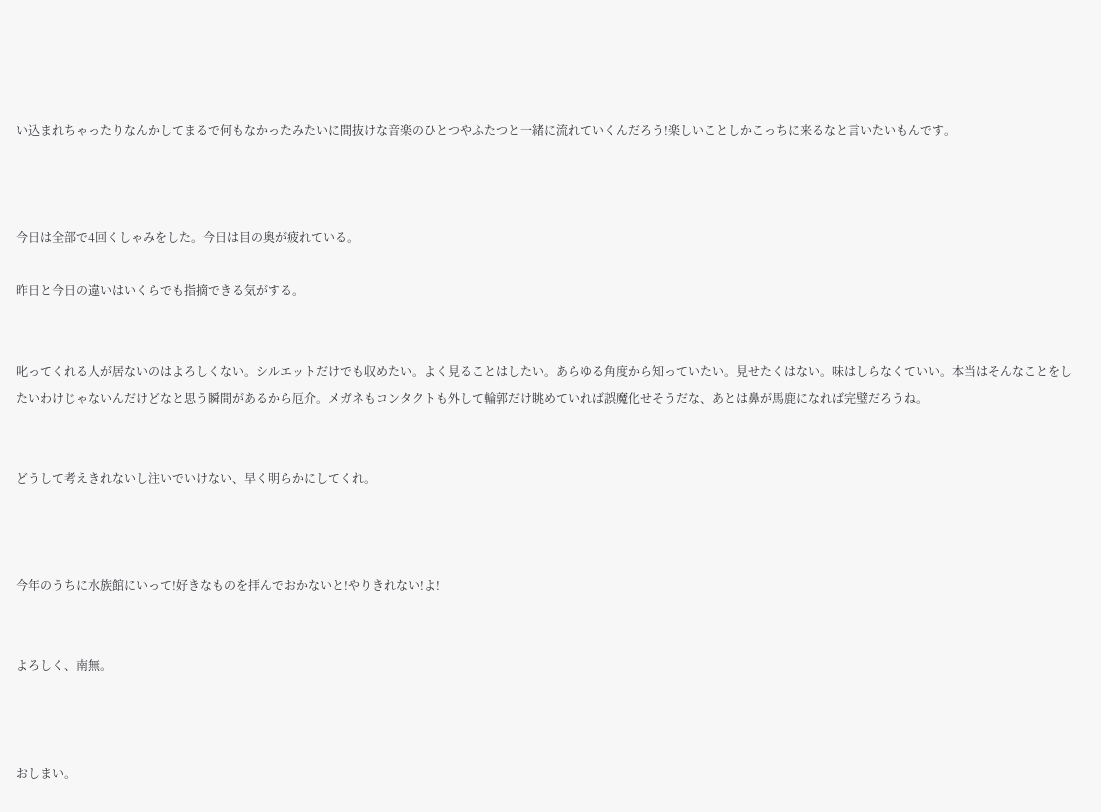い込まれちゃったりなんかしてまるで何もなかったみたいに間抜けな音楽のひとつやふたつと一緒に流れていくんだろう!楽しいことしかこっちに来るなと言いたいもんです。



今日は全部で4回くしゃみをした。今日は目の奥が疲れている。

昨日と今日の違いはいくらでも指摘できる気がする。


叱ってくれる人が居ないのはよろしくない。シルエットだけでも収めたい。よく見ることはしたい。あらゆる角度から知っていたい。見せたくはない。味はしらなくていい。本当はそんなことをしたいわけじゃないんだけどなと思う瞬間があるから厄介。メガネもコンタクトも外して輪郭だけ眺めていれば誤魔化せそうだな、あとは鼻が馬鹿になれば完璧だろうね。


どうして考えきれないし注いでいけない、早く明らかにしてくれ。



今年のうちに水族館にいって!好きなものを拝んでおかないと!やりきれない!よ!


よろしく、南無。



おしまい。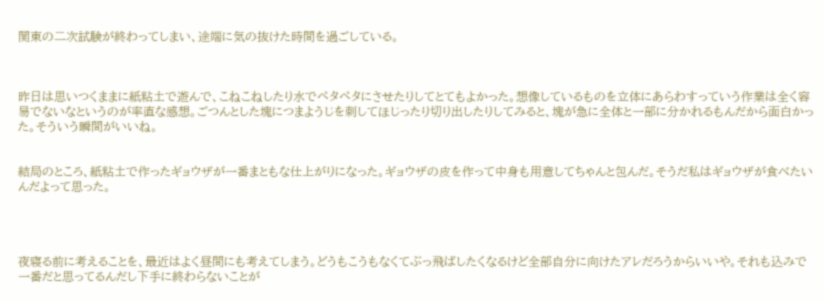関東の二次試験が終わってしまい、途端に気の抜けた時間を過ごしている。



昨日は思いつくままに紙粘土で遊んで、こねこねしたり水でペタペタにさせたりしてとてもよかった。想像しているものを立体にあらわすっていう作業は全く容易でないなというのが率直な感想。ごつんとした塊につまようじを刺してほじったり切り出したりしてみると、塊が急に全体と一部に分かれるもんだから面白かった。そういう瞬間がいいね。


結局のところ、紙粘土で作ったギョウザが一番まともな仕上がりになった。ギョウザの皮を作って中身も用意してちゃんと包んだ。そうだ私はギョウザが食べたいんだよって思った。




夜寝る前に考えることを、最近はよく昼間にも考えてしまう。どうもこうもなくてぶっ飛ばしたくなるけど全部自分に向けたアレだろうからいいや。それも込みで一番だと思ってるんだし下手に終わらないことが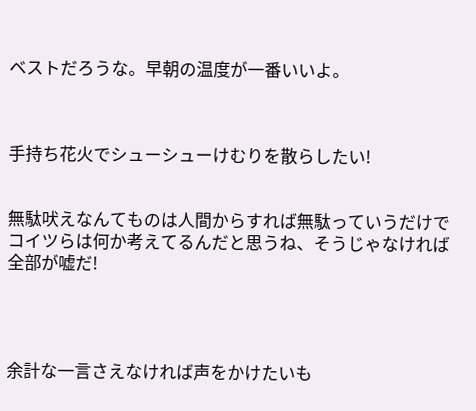ベストだろうな。早朝の温度が一番いいよ。



手持ち花火でシューシューけむりを散らしたい!


無駄吠えなんてものは人間からすれば無駄っていうだけでコイツらは何か考えてるんだと思うね、そうじゃなければ全部が嘘だ!




余計な一言さえなければ声をかけたいも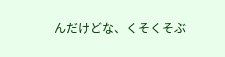んだけどな、くそくそぶ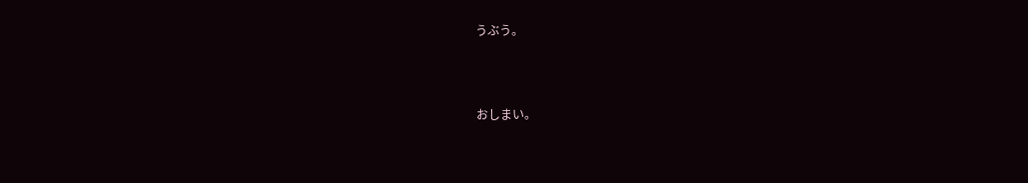うぶう。



おしまい。